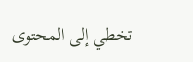تخطي إلى المحتوى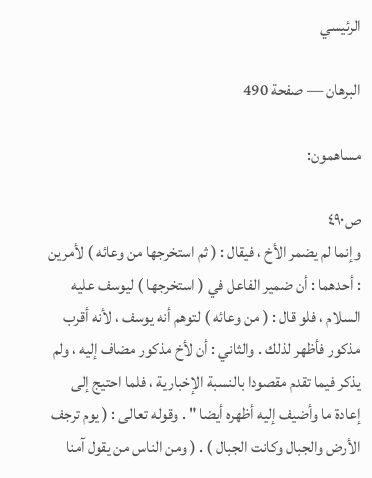الرئيسي

البرهان — صفحة 490

مساهمون:

ص٤٩٠
وإنما لم يضمر الأخ ، فيقال : ( ثم استخرجها من وعائه ) لأمرين : أحدهما : أن ضمير الفاعل في ( استخرجها ) ليوسف عليه السلام ، فلو قال : ( من وعائه ) لتوهم أنه يوسف ، لأنه أقرب مذكور فأظهر لذلك . والثاني : أن لأخ مذكور مضاف إليه ، ولم يذكر فيما تقدم مقصودا بالنسبة الإخبارية ، فلما احتيج إلى إعادة ما وأضيف إليه أظهره أيضا " . وقوله تعالى : ( يوم ترجف الأرض والجبال وكانت الجبال ) . ( ومن الناس من يقول آمنا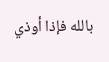بالله فإذا أوذي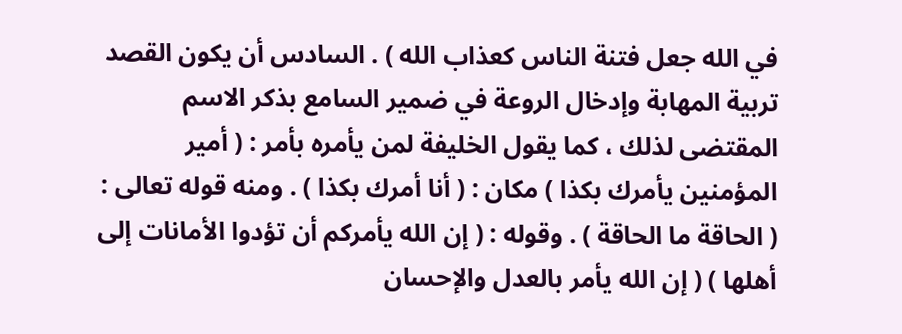في الله جعل فتنة الناس كعذاب الله ) . السادس أن يكون القصد تربية المهابة وإدخال الروعة في ضمير السامع بذكر الاسم المقتضى لذلك ، كما يقول الخليفة لمن يأمره بأمر : ( أمير المؤمنين يأمرك بكذا ) مكان : ( أنا أمرك بكذا ) . ومنه قوله تعالى : ( الحاقة ما الحاقة ) . وقوله : ( إن الله يأمركم أن تؤدوا الأمانات إلى أهلها ) ( إن الله يأمر بالعدل والإحسان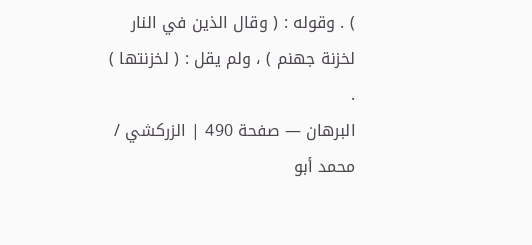) . وقوله : ( وقال الذين في النار لخزنة جهنم ) ، ولم يقل : ( لخزنتها ) .
البرهان — صفحة 490 | الزركشي / محمد أبو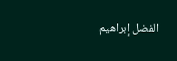الفضل إبراهيم